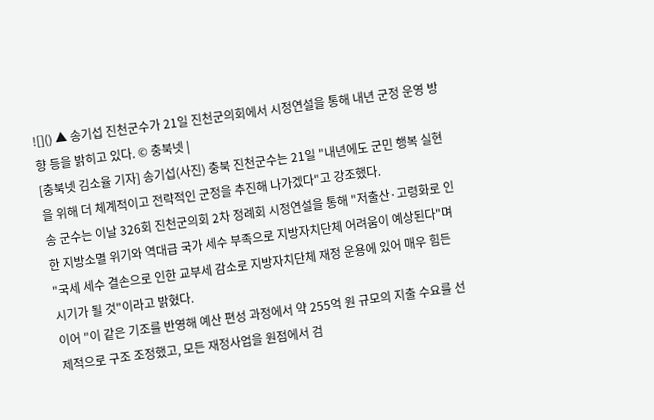![]() ▲ 송기섭 진천군수가 21일 진천군의회에서 시정연설을 통해 내년 군정 운영 방향 등을 밝히고 있다. © 충북넷 |
[충북넷 김소율 기자] 송기섭(사진) 충북 진천군수는 21일 "내년에도 군민 행복 실현을 위해 더 체계적이고 전략적인 군정을 추진해 나가겠다"고 강조했다.
송 군수는 이날 326회 진천군의회 2차 정례회 시정연설을 통해 "저출산·고령화로 인한 지방소멸 위기와 역대급 국가 세수 부족으로 지방자치단체 어려움이 예상된다"며 "국세 세수 결손으로 인한 교부세 감소로 지방자치단체 재정 운용에 있어 매우 힘든 시기가 될 것"이라고 밝혔다.
이어 "이 같은 기조를 반영해 예산 편성 과정에서 약 255억 원 규모의 지출 수요를 선제적으로 구조 조정했고, 모든 재정사업을 원점에서 검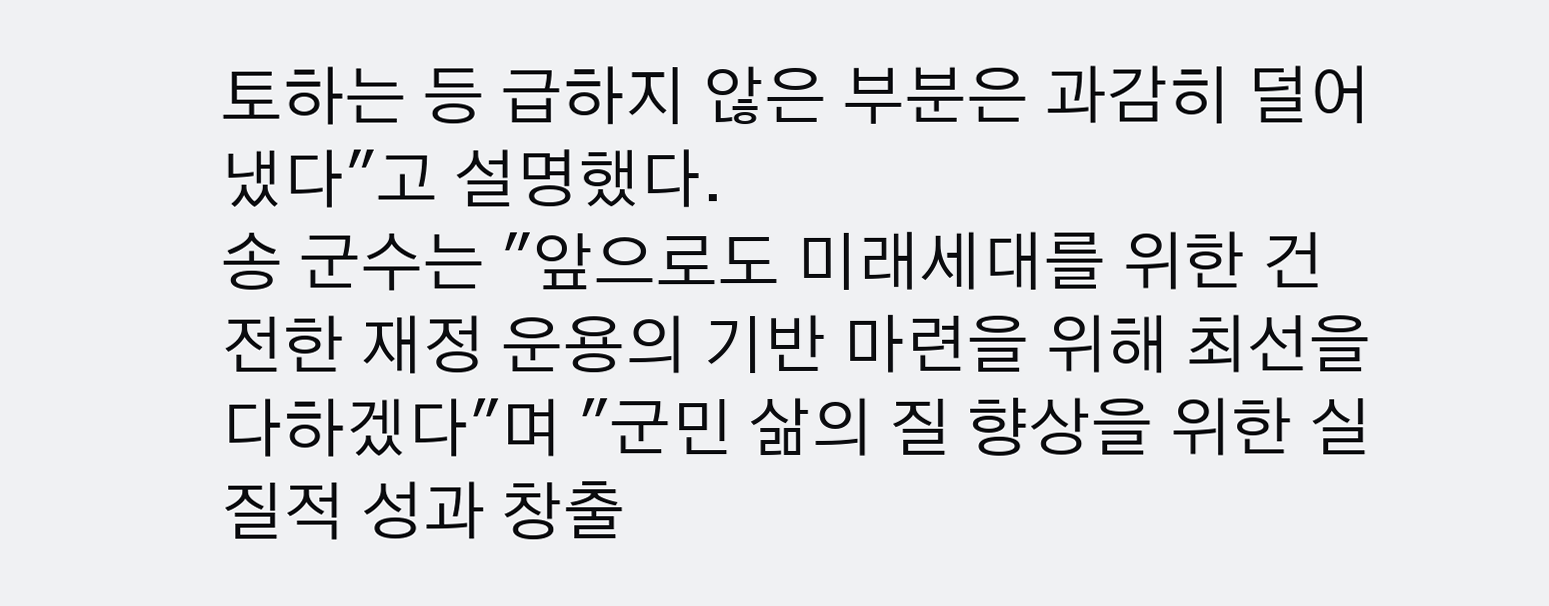토하는 등 급하지 않은 부분은 과감히 덜어냈다"고 설명했다.
송 군수는 "앞으로도 미래세대를 위한 건전한 재정 운용의 기반 마련을 위해 최선을 다하겠다"며 "군민 삶의 질 향상을 위한 실질적 성과 창출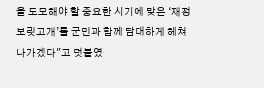을 도모해야 할 중요한 시기에 맞은 ‘재정 보릿고개’를 군민과 함께 담대하게 헤쳐 나가겠다"고 덧붙였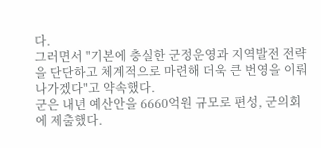다.
그러면서 "기본에 충실한 군정운영과 지역발전 전략을 단단하고 체계적으로 마련해 더욱 큰 번영을 이뤄 나가겠다"고 약속했다.
군은 내년 예산안을 6660억원 규모로 편성, 군의회에 제출했다.